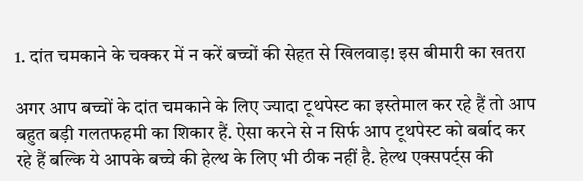1. दांत चमकाने के चक्कर में न करें बच्चों की सेहत से खिलवाड़! इस बीमारी का खतरा

अगर आप बच्चों के दांत चमकाने के लिए ज्यादा टूथपेस्ट का इस्तेमाल कर रहे हैं तो आप बहुत बड़ी गलतफहमी का शिकार हैं. ऐसा करने से न सिर्फ आप टूथपेस्ट को बर्बाद कर रहे हैं बल्कि ये आपके बच्चे की हेल्थ के लिए भी ठीक नहीं है. हेल्थ एक्सपर्ट्स की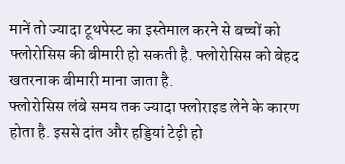मानें तो ज्यादा टूथपेस्ट का इस्तेमाल करने से बच्चों को फ्लोरोसिस की बीमारी हो सकती है. फ्लोरोसिस को बेहद खतरनाक बीमारी माना जाता है.
फ्लोरोसिस लंबे समय तक ज्यादा फ्लोराइड लेने के कारण होता है. इससे दांत और हड्डियां टेढ़ी हो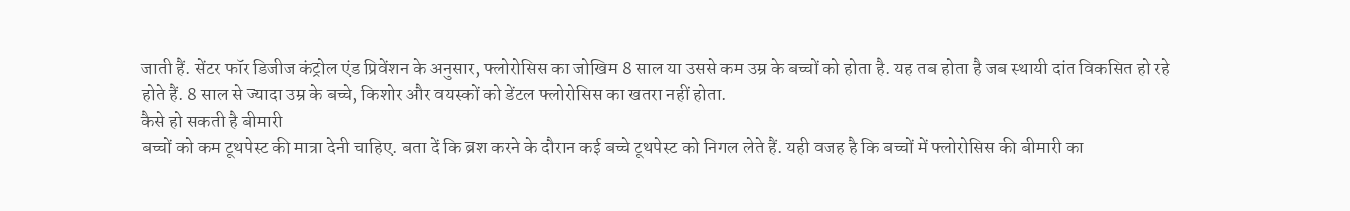जाती हैं. सेंटर फॉर डिजीज कंट्रोल एंड प्रिवेंशन के अनुसार, फ्लोरोसिस का जोखिम 8 साल या उससे कम उम्र के बच्चों को होता है. यह तब होता है जब स्थायी दांत विकसित हो रहे होते हैं. 8 साल से ज्यादा उम्र के बच्चे, किशोर और वयस्कों को डेंटल फ्लोरोसिस का खतरा नहीं होता.
कैसे हो सकती है बीमारी
बच्चों को कम टूथपेस्ट की मात्रा देनी चाहिए. बता दें कि ब्रश करने के दौरान कई बच्चे टूथपेस्ट को निगल लेते हैं. यही वजह है कि बच्चों में फ्लोरोसिस की बीमारी का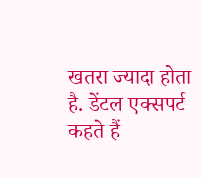खतरा ज्यादा होता है. डेंटल एक्सपर्ट कहते हैं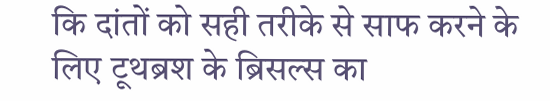कि दांतों को सही तरीके से साफ करने के लिए टूथब्रश के ब्रिसल्स का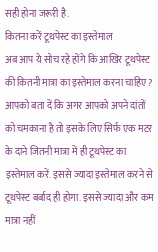सही होना जरूरी है.
कितना करें टूथपेस्ट का इस्तेमाल
अब आप ये सोच रहे होंगे कि आखिर टूथपेस्ट की कितनी मात्रा का इस्तेमाल करना चाहिए? आपको बता दें कि अगर आपको अपने दांतों को चमकाना है तो इसके लिए सिर्फ एक मटर के दाने जितनी मात्रा में ही टूथपेस्ट का इस्तेमाल करें. इससे ज्यादा इस्तेमाल करने से टूथपेस्ट बर्बाद ही होगा. इससे ज्यादा और कम मात्रा नहीं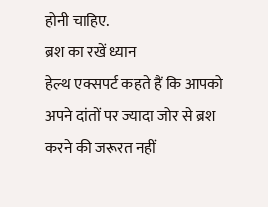होनी चाहिए.
ब्रश का रखें ध्यान
हेल्थ एक्सपर्ट कहते हैं कि आपको अपने दांतों पर ज्यादा जोर से ब्रश करने की जरूरत नहीं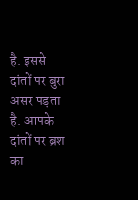है. इससे दांतों पर बुरा असर पड़ता है. आपके दांतों पर ब्रश का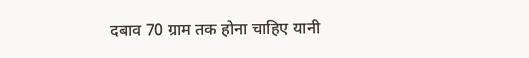दबाव 70 ग्राम तक होना चाहिए यानी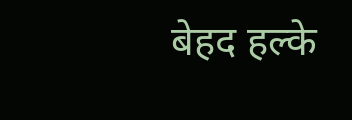बेहद हल्के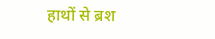हाथों से ब्रश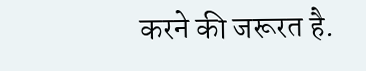करने की जरूरत है.